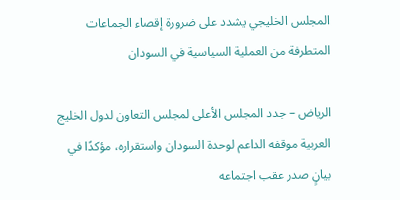المجلس الخليجي يشدد على ضرورة إقصاء الجماعات المتطرفة من العملية السياسية في السودان

الرياض – جدد المجلس الأعلى لمجلس التعاون لدول الخليج العربية موقفه الداعم لوحدة السودان واستقراره، مؤكدًا في بيانٍ صدر عقب اجتماعه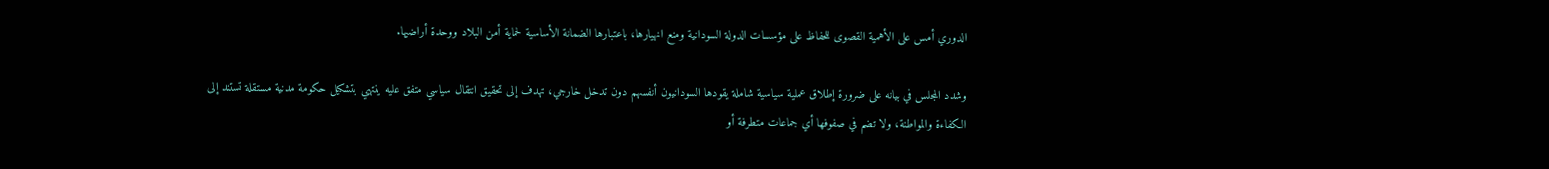الدوري أمس على الأهمية القصوى للحفاظ على مؤسسات الدولة السودانية ومنع انهيارها، باعتبارها الضمانة الأساسية لحماية أمن البلاد ووحدة أراضيها.

وشدد المجلس في بيانه على ضرورة إطلاق عملية سياسية شاملة يقودها السودانيون أنفسهم دون تدخل خارجي، تهدف إلى تحقيق انتقال سياسي متفق عليه ينتهي بتشكيل حكومة مدنية مستقلة تستند إلى الكفاءة والمواطنة، ولا تضم في صفوفها أي جماعات متطرفة أو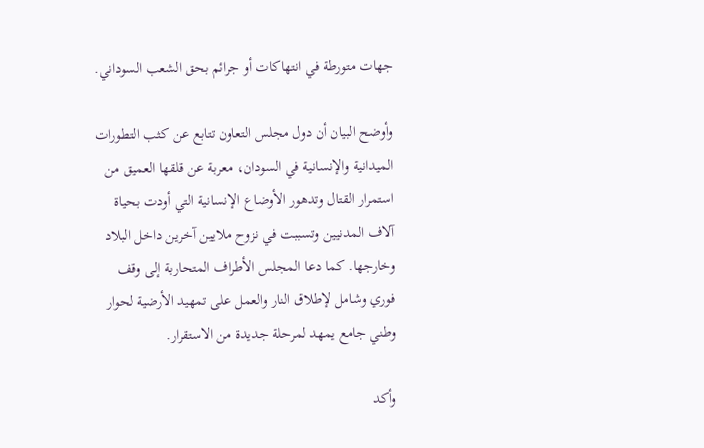جهات متورطة في انتهاكات أو جرائم بحق الشعب السوداني.

وأوضح البيان أن دول مجلس التعاون تتابع عن كثب التطورات الميدانية والإنسانية في السودان، معربة عن قلقها العميق من استمرار القتال وتدهور الأوضاع الإنسانية التي أودت بحياة آلاف المدنيين وتسببت في نزوح ملايين آخرين داخل البلاد وخارجها. كما دعا المجلس الأطراف المتحاربة إلى وقف فوري وشامل لإطلاق النار والعمل على تمهيد الأرضية لحوار وطني جامع يمهد لمرحلة جديدة من الاستقرار.

وأكد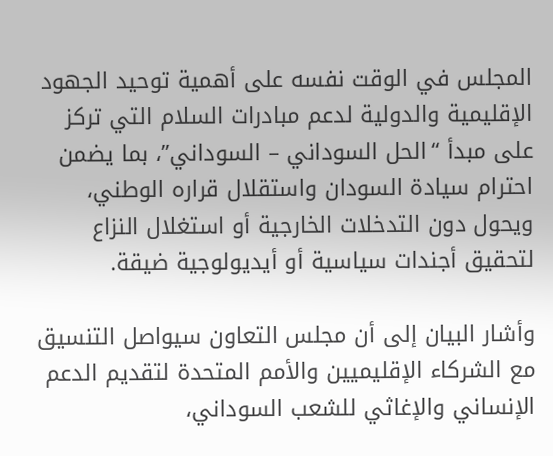المجلس في الوقت نفسه على أهمية توحيد الجهود الإقليمية والدولية لدعم مبادرات السلام التي تركز على مبدأ “الحل السوداني – السوداني”، بما يضمن احترام سيادة السودان واستقلال قراره الوطني، ويحول دون التدخلات الخارجية أو استغلال النزاع لتحقيق أجندات سياسية أو أيديولوجية ضيقة.

وأشار البيان إلى أن مجلس التعاون سيواصل التنسيق مع الشركاء الإقليميين والأمم المتحدة لتقديم الدعم الإنساني والإغاثي للشعب السوداني،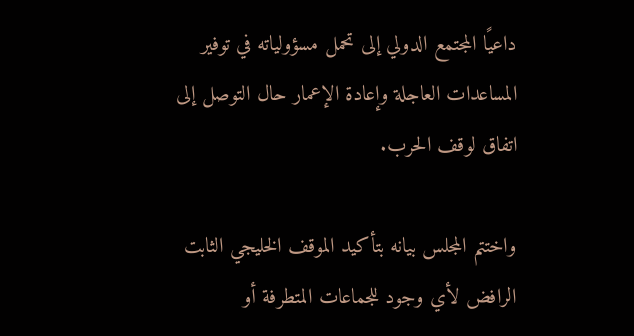داعيًا المجتمع الدولي إلى تحمل مسؤولياته في توفير المساعدات العاجلة وإعادة الإعمار حال التوصل إلى اتفاق لوقف الحرب.

واختتم المجلس بيانه بتأكيد الموقف الخليجي الثابت الرافض لأي وجود للجماعات المتطرفة أو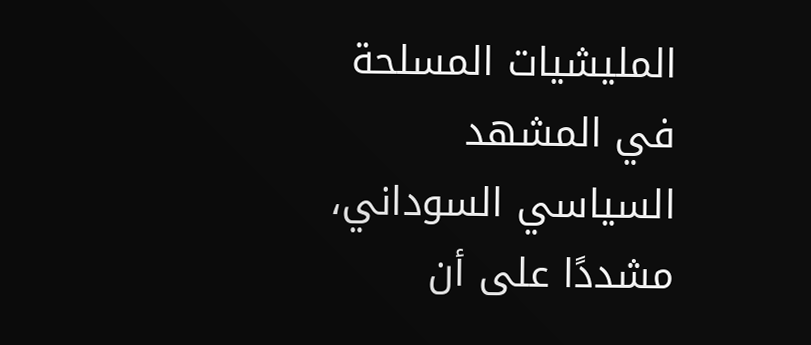المليشيات المسلحة في المشهد السياسي السوداني، مشددًا على أن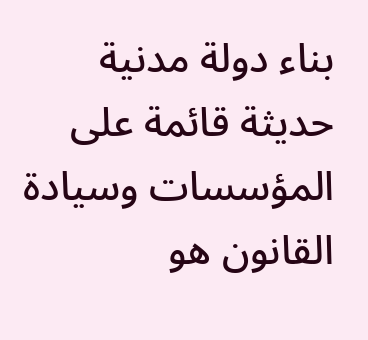بناء دولة مدنية حديثة قائمة على المؤسسات وسيادة القانون هو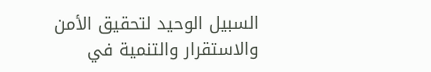السبيل الوحيد لتحقيق الأمن والاستقرار والتنمية في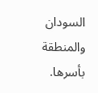السودان والمنطقة بأسرها.